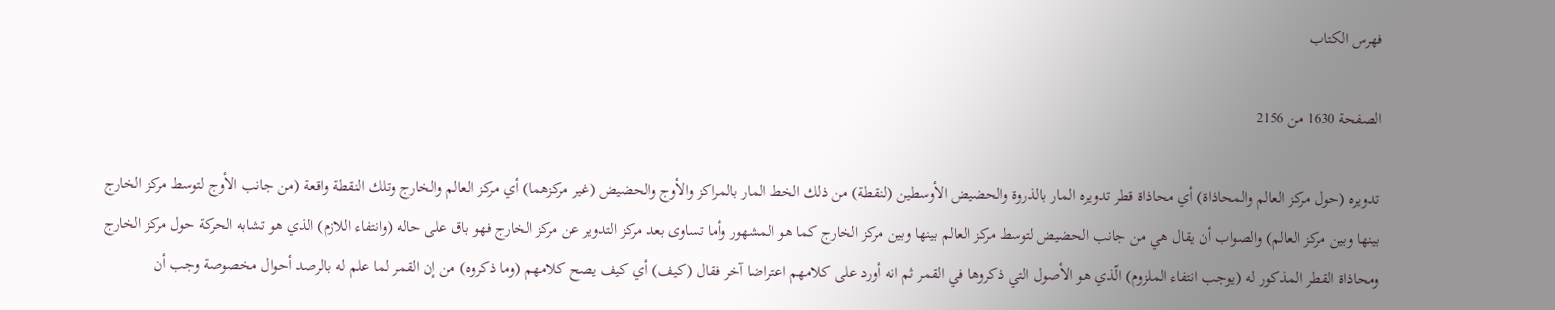فهرس الكتاب

الصفحة 1630 من 2156

تدويره (حول مركز العالم والمحاذاة) أي محاذاة قطر تدويره المار بالذروة والحضيض الأوسطين (لنقطة) من ذلك الخط المار بالمراكز والأوج والحضيض (غير مركزهما) أي مركز العالم والخارج وتلك النقطة واقعة (من جانب الأوج لتوسط مركز الخارج بينها وبين مركز العالم) والصواب أن يقال هي من جانب الحضيض لتوسط مركز العالم بينها وبين مركز الخارج كما هو المشهور وأما تساوى بعد مركز التدوير عن مركز الخارج فهو باق على حاله (وانتفاء اللازم) الذي هو تشابه الحركة حول مركز الخارج ومحاذاة القطر المذكور له (يوجب انتفاء الملزوم) الّذي هو الأصول التي ذكروها في القمر ثم انه أورد على كلامهم اعتراضا آخر فقال (كيف) أي كيف يصح كلامهم (وما ذكروه) من إن القمر لما علم له بالرصد أحوال مخصوصة وجب أن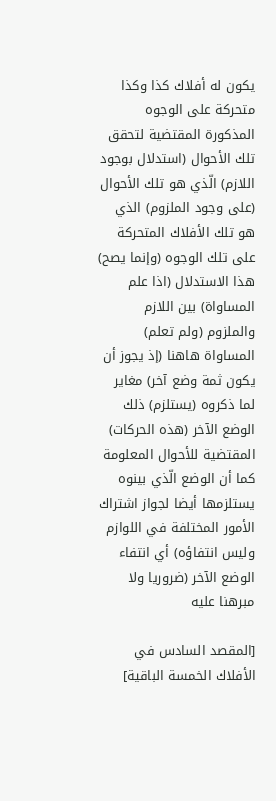يكون له أفلاك كذا وكذا متحركة على الوجوه المذكورة المقتضية لتحقق تلك الأحوال (استدلال بوجود اللازم) الّذي هو تلك الأحوال (على وجود الملزوم) الذي هو تلك الأفلاك المتحركة على تلك الوجوه (وإنما يصح) هذا الاستدلال (اذا علم المساواة) بين اللازم والملزوم (ولم تعلم) المساواة هاهنا (إذ يجوز أن يكون ثمة وضع آخر) مغاير لما ذكروه (يستلزم) ذلك الوضع الآخر (هذه الحركات) المقتضية للأحوال المعلومة كما أن الوضع الّذي بينوه يستلزمها أيضا لجواز اشتراك الأمور المختلفة في اللوازم وليس انتفاؤه) أي انتفاء الوضع الآخر (ضروريا ولا مبرهنا عليه

[المقصد السادس في الأفلاك الخمسة الباقية]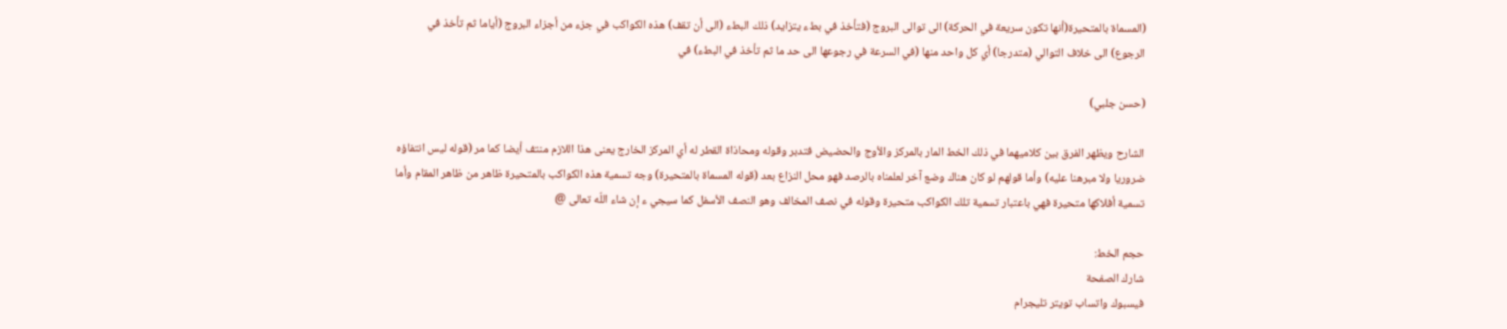(المسماة بالمتحيرة(أنها تكون سريعة في الحركة) الى توالى البروج (فتأخذ في بطء يتزايد) ذلك البطء (الى أن تقف) هذه الكواكب في جزء من أجزاء البروج (أياما ثم تأخذ في الرجوع) الى خلاف التوالي (متدرجا) أي كل واحد منها (في السرعة في رجوعها الى حد ما ثم تأخذ في البطء) في

(حسن جلبي)

الشارح ويظهر الفرق بين كلاميهما في ذلك الخط المار بالمركز والأوج والحضيض فتدبر وقوله ومحاذاة القطر له أي المركز الخارج يعنى هذا اللازم منتف أيضا كما مر (قوله ليس انتفاؤه ضروريا ولا مبرهنا عليه) وأما قولهم لو كان هناك وضع آخر لعلمناه بالرصد فهو محل النزاع بعد (قوله المسماة بالمتحيرة) وجه تسمية هذه الكواكب بالمتحيرة ظاهر من ظاهر المقام وأما تسمية أفلاكها متحيرة فهي باعتبار تسمية تلك الكواكب متحيرة وقوله في نصف المخالف وهو النصف الأسفل كما سيجي ء إن شاء اللّه تعالى @

حجم الخط:
شارك الصفحة
فيسبوك واتساب تويتر تليجرام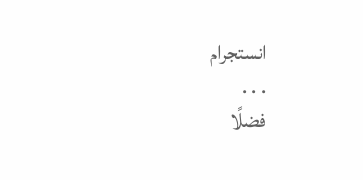انستجرام
. . .
فضلًا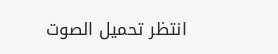انتظر تحميل الصوت